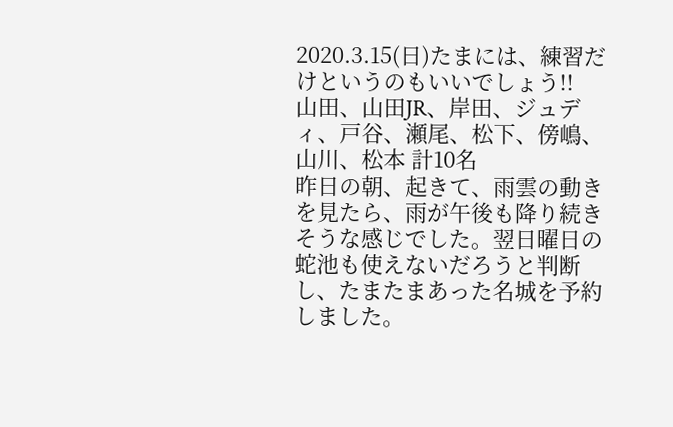2020.3.15(日)たまには、練習だけというのもいいでしょう!!
山田、山田JR、岸田、ジュディ、戸谷、瀬尾、松下、傍嶋、山川、松本 計10名
昨日の朝、起きて、雨雲の動きを見たら、雨が午後も降り続きそうな感じでした。翌日曜日の蛇池も使えないだろうと判断し、たまたまあった名城を予約しました。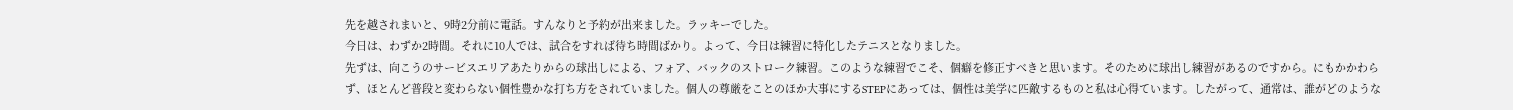先を越されまいと、9時2分前に電話。すんなりと予約が出来ました。ラッキーでした。
今日は、わずか2時間。それに10人では、試合をすれば待ち時間ばかり。よって、今日は練習に特化したテニスとなりました。
先ずは、向こうのサービスエリアあたりからの球出しによる、フォア、バックのストローク練習。このような練習でこそ、個癖を修正すべきと思います。そのために球出し練習があるのですから。にもかかわらず、ほとんど普段と変わらない個性豊かな打ち方をされていました。個人の尊厳をことのほか大事にするSTEPにあっては、個性は美学に匹敵するものと私は心得ています。したがって、通常は、誰がどのような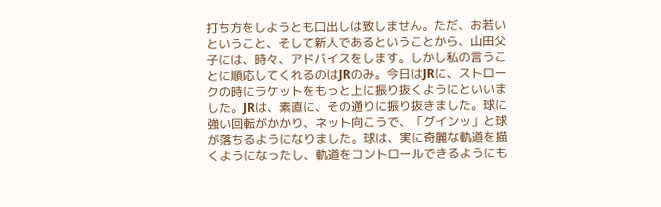打ち方をしようとも口出しは致しません。ただ、お若いということ、そして新人であるということから、山田父子には、時々、アドバイスをします。しかし私の言うことに順応してくれるのはJRのみ。今日はJRに、ストロークの時にラケットをもっと上に振り抜くようにといいました。JRは、素直に、その通りに振り抜きました。球に強い回転がかかり、ネット向こうで、「グインッ」と球が落ちるようになりました。球は、実に奇麗な軌道を描くようになったし、軌道をコントロールできるようにも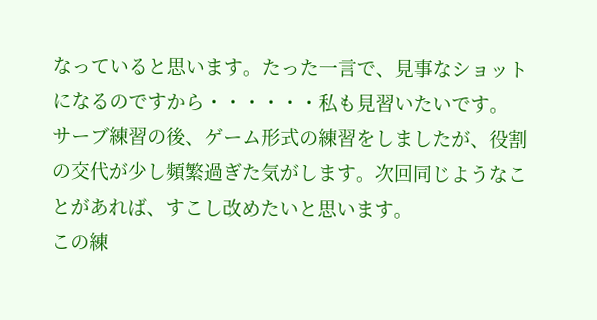なっていると思います。たった一言で、見事なショットになるのですから・・・・・・私も見習いたいです。
サーブ練習の後、ゲーム形式の練習をしましたが、役割の交代が少し頻繁過ぎた気がします。次回同じようなことがあれば、すこし改めたいと思います。
この練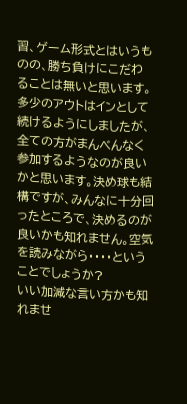習、ゲーム形式とはいうものの、勝ち負けにこだわることは無いと思います。多少のアウトはインとして続けるようにしましたが、全ての方がまんべんなく参加するようなのが良いかと思います。決め球も結構ですが、みんなに十分回ったところで、決めるのが良いかも知れません。空気を読みながら・・・・ということでしょうか?
いい加減な言い方かも知れませ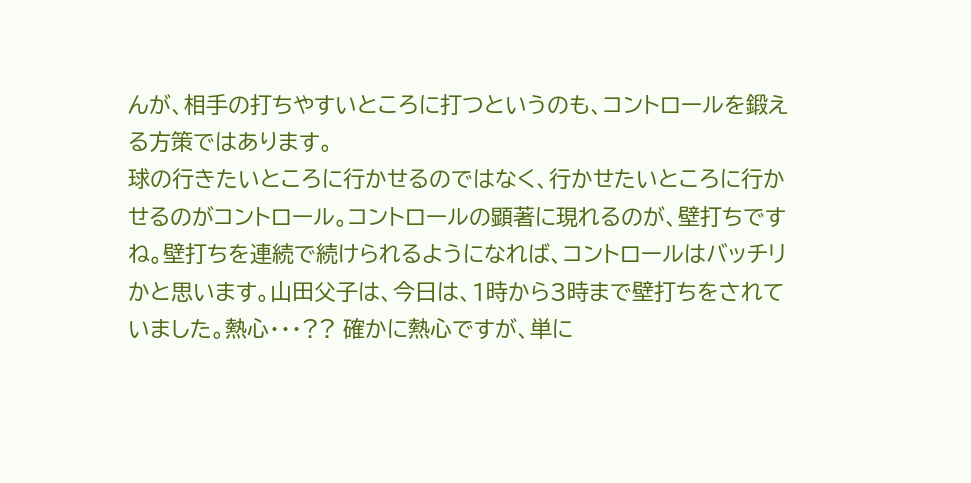んが、相手の打ちやすいところに打つというのも、コントロールを鍛える方策ではあります。
球の行きたいところに行かせるのではなく、行かせたいところに行かせるのがコントロール。コントロールの顕著に現れるのが、壁打ちですね。壁打ちを連続で続けられるようになれば、コントロールはバッチリかと思います。山田父子は、今日は、1時から3時まで壁打ちをされていました。熱心・・・?? 確かに熱心ですが、単に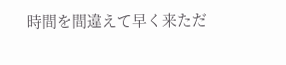時間を間違えて早く来ただ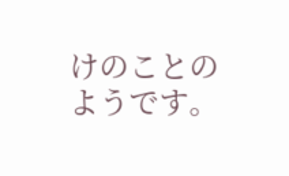けのことのようです。